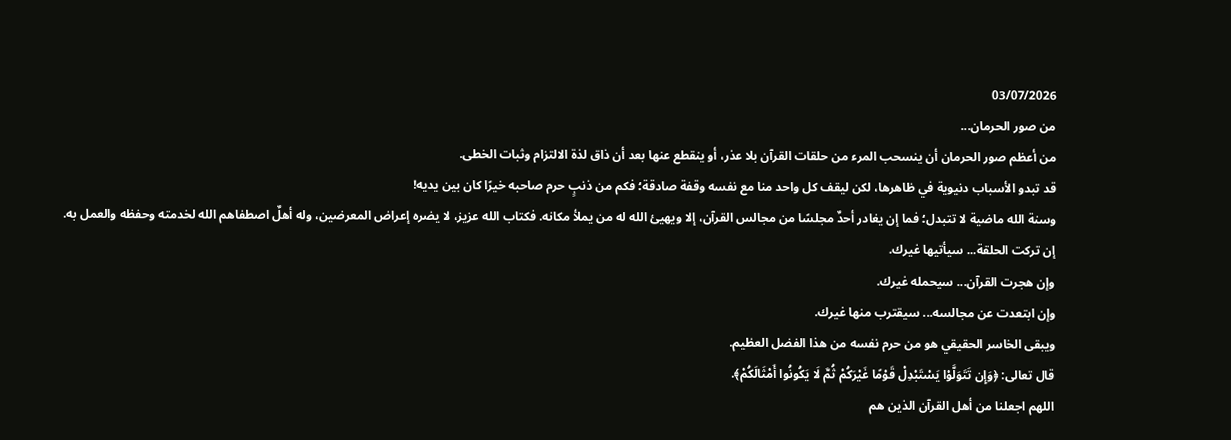03/07/2026
من صور الحرمان...
من أعظم صور الحرمان أن ينسحب المرء من حلقات القرآن بلا عذر، أو ينقطع عنها بعد أن ذاق لذة الالتزام وثبات الخطى.
قد تبدو الأسباب دنيوية في ظاهرها، لكن ليقف كل واحد منا مع نفسه وقفة صادقة؛ فكم من ذنبٍ حرم صاحبه خيرًا كان بين يديه!
وسنة الله ماضية لا تتبدل؛ فما إن يغادر أحدٌ مجلسًا من مجالس القرآن، إلا ويهيئ الله له من يملأ مكانه. فكتاب الله عزيز، لا يضره إعراض المعرضين، وله أهلٌ اصطفاهم الله لخدمته وحفظه والعمل به.
إن تركت الحلقة... سيأتيها غيرك.
وإن هجرت القرآن... سيحمله غيرك.
وإن ابتعدت عن مجالسه... سيقترب منها غيرك.
ويبقى الخاسر الحقيقي هو من حرم نفسه من هذا الفضل العظيم.
قال تعالى: ﴿وَإِن تَتَوَلَّوْا يَسْتَبْدِلْ قَوْمًا غَيْرَكُمْ ثُمَّ لَا يَكُونُوا أَمْثَالَكُمْ﴾.
اللهم اجعلنا من أهل القرآن الذين هم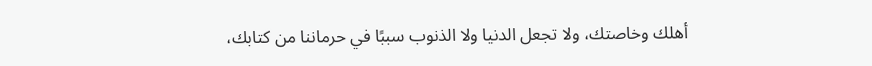أهلك وخاصتك، ولا تجعل الدنيا ولا الذنوب سببًا في حرماننا من كتابك،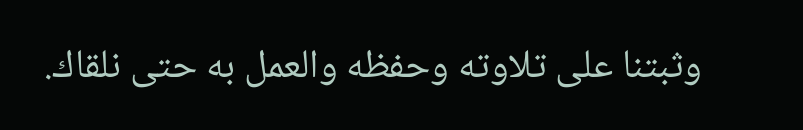وثبتنا على تلاوته وحفظه والعمل به حتى نلقاك.